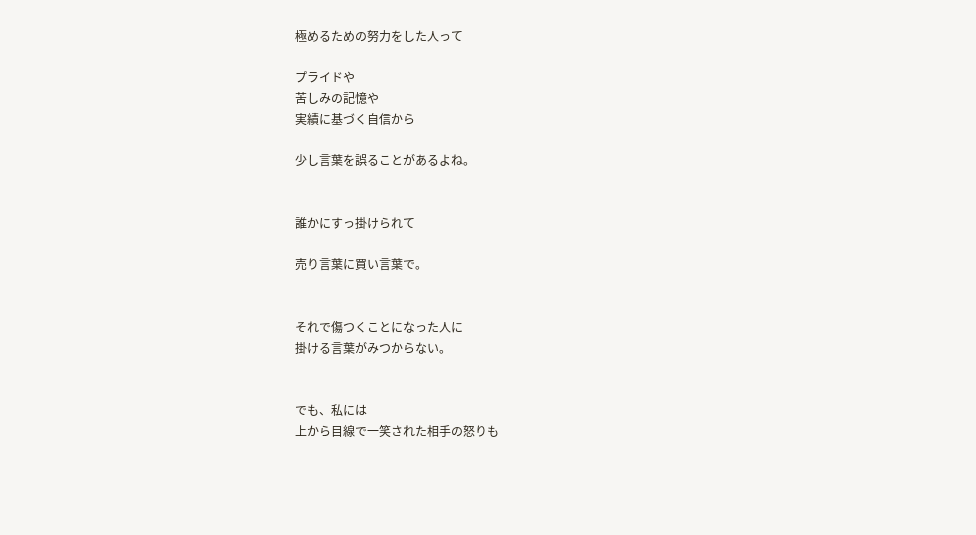極めるための努力をした人って

プライドや
苦しみの記憶や
実績に基づく自信から

少し言葉を誤ることがあるよね。


誰かにすっ掛けられて

売り言葉に買い言葉で。


それで傷つくことになった人に
掛ける言葉がみつからない。


でも、私には
上から目線で一笑された相手の怒りも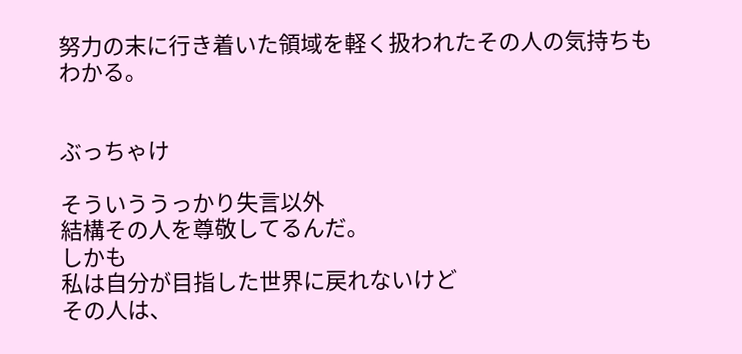努力の末に行き着いた領域を軽く扱われたその人の気持ちも
わかる。


ぶっちゃけ

そういううっかり失言以外
結構その人を尊敬してるんだ。
しかも
私は自分が目指した世界に戻れないけど
その人は、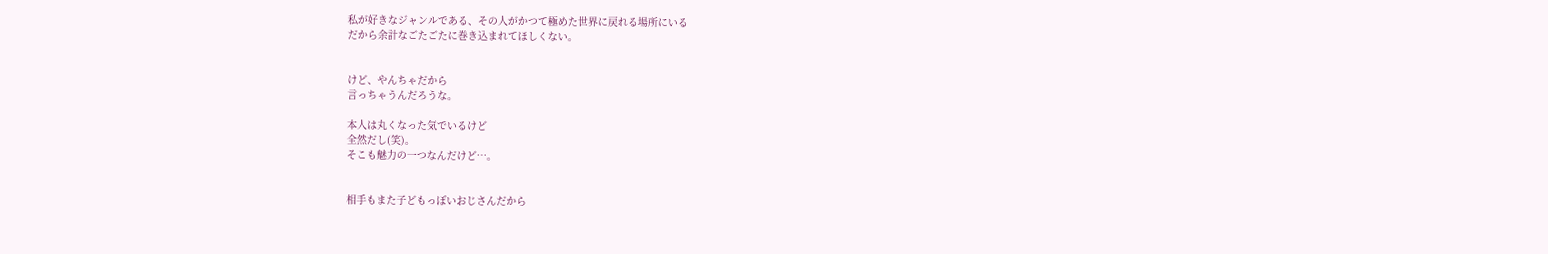私が好きなジャンルである、その人がかつて極めた世界に戻れる場所にいる
だから余計なごたごたに巻き込まれてほしくない。


けど、やんちゃだから
言っちゃうんだろうな。

本人は丸くなった気でいるけど
全然だし(笑)。
そこも魅力の一つなんだけど…。


相手もまた子どもっぽいおじさんだから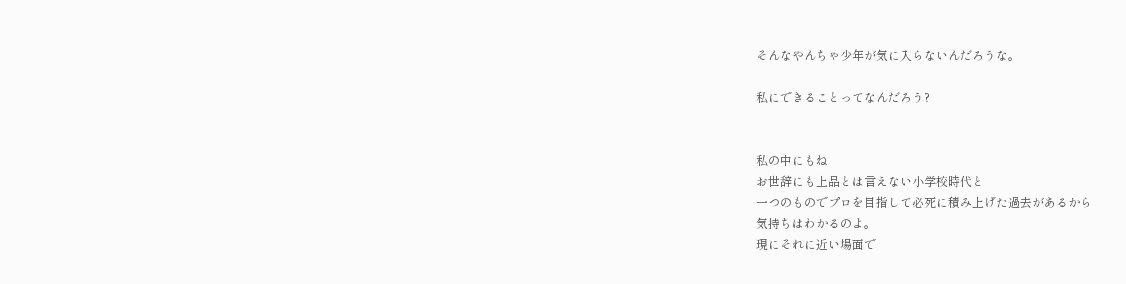そんなやんちゃ少年が気に入らないんだろうな。

私にできることってなんだろう?


私の中にもね
お世辞にも上品とは言えない小学校時代と
一つのものでプロを目指して必死に積み上げた過去があるから
気持ちはわかるのよ。
現にそれに近い場面で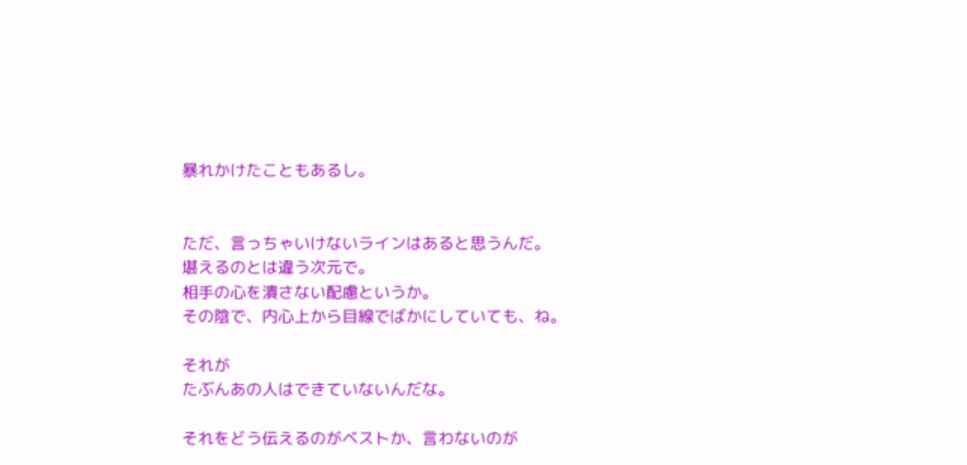暴れかけたこともあるし。


ただ、言っちゃいけないラインはあると思うんだ。
堪えるのとは違う次元で。
相手の心を潰さない配慮というか。
その陰で、内心上から目線でばかにしていても、ね。

それが
たぶんあの人はできていないんだな。

それをどう伝えるのがベストか、言わないのが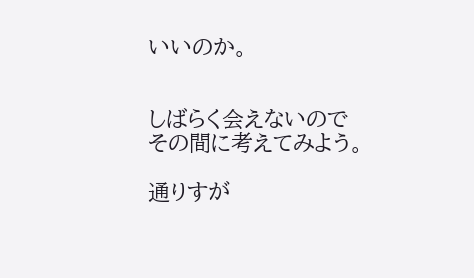いいのか。


しばらく会えないので
その間に考えてみよう。

通りすが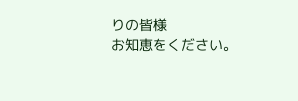りの皆様
お知恵をください。